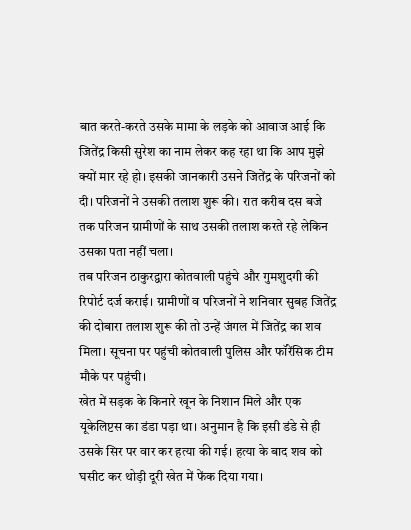बात करते-करते उसके मामा के लड़के को आवाज आई कि जितेंद्र किसी सुरेश का नाम लेकर कह रहा था कि आप मुझे क्यों मार रहे हो। इसकी जानकारी उसने जितेंद्र के परिजनों को दी। परिजनों ने उसकी तलाश शुरू की। रात करीब दस बजे तक परिजन ग्रामीणों के साथ उसकी तलाश करते रहे लेकिन उसका पता नहीं चला।
तब परिजन ठाकुरद्वारा कोतवाली पहुंचे और गुमशुदगी की रिपोर्ट दर्ज कराई। ग्रामीणों व परिजनों ने शनिवार सुबह जितेंद्र की दोबारा तलाश शुरू की तो उन्हें जंगल में जितेंद्र का शव मिला। सूचना पर पहुंची कोतवाली पुलिस और फॉरेंसिक टीम मौके पर पहुंची।
खेत में सड़क के किनारे खून के निशान मिले और एक यूकेलिप्टस का डंडा पड़ा था। अनुमान है कि इसी डंडे से ही उसके सिर पर वार कर हत्या की गई। हत्या के बाद शव को घसीट कर थोड़ी दूरी खेत में फेंक दिया गया।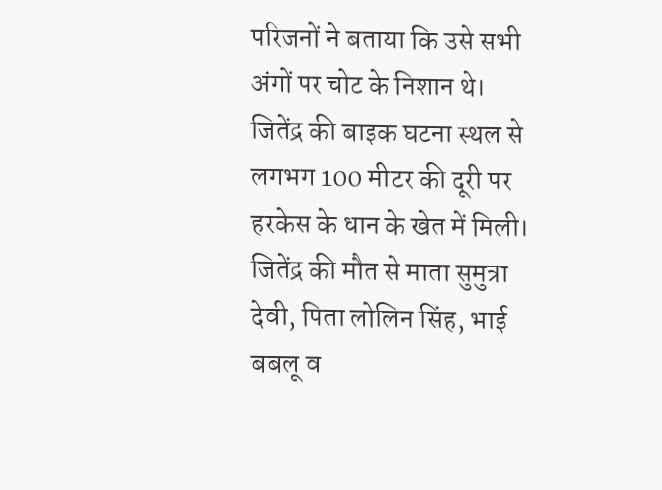परिजनों ने बताया कि उसे सभी अंगों पर चोट के निशान थे।
जितेंद्र की बाइक घटना स्थल से लगभग 100 मीटर की दूरी पर हरकेस के धान के खेत में मिली। जितेंद्र की मौत से माता सुमुत्रा देवी, पिता लोलिन सिंह, भाई बबलू व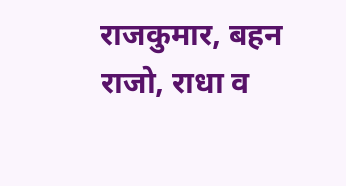राजकुमार, बहन राजो, राधा व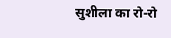सुशीला का रो-रो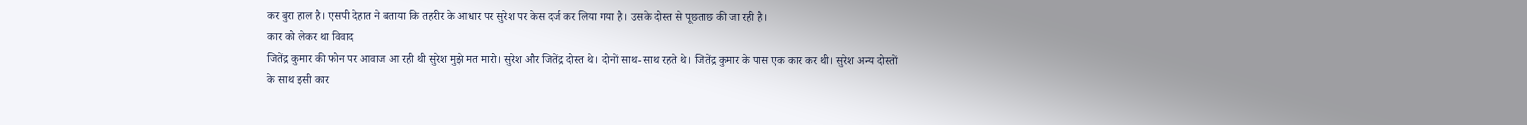कर बुरा हाल है। एसपी देहात ने बताया कि तहरीर के आधार पर सुरेश पर केस दर्ज कर लिया गया है। उसके दोस्त से पूछताछ की जा रही है।
कार को लेकर था विवाद
जितेंद्र कुमार की फोन पर आवाज आ रही थी सुरेश मुझे मत मारो। सुरेश और जितेंद्र दोस्त थे। दोनों साथ-साथ रहते थे। जितेंद्र कुमार के पास एक कार कर थी। सुरेश अन्य दोस्तों के साथ इसी कार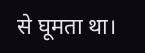से घूमता था।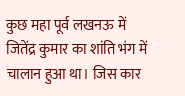कुछ महा पूर्व लखनऊ में जितेंद्र कुमार का शांति भंग में चालान हुआ था। जिस कार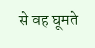से वह घूमते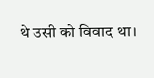थे उसी को विवाद था।